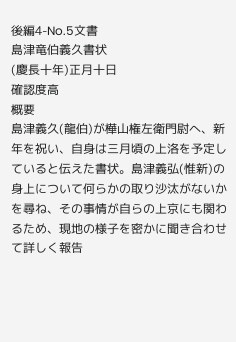後編4-No.5文書
島津竜伯義久書状
(慶長十年)正月十日
確認度高
概要
島津義久(龍伯)が樺山権左衛門尉へ、新年を祝い、自身は三月頃の上洛を予定していると伝えた書状。島津義弘(惟新)の身上について何らかの取り沙汰がないかを尋ね、その事情が自らの上京にも関わるため、現地の様子を密かに聞き合わせて詳しく報告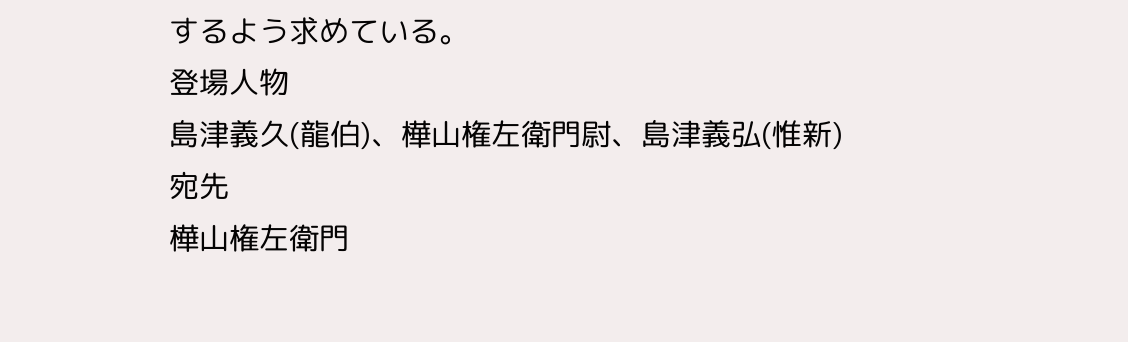するよう求めている。
登場人物
島津義久(龍伯)、樺山権左衛門尉、島津義弘(惟新)
宛先
樺山権左衛門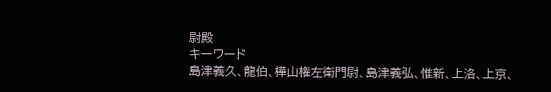尉殿
キーワード
島津義久、龍伯、樺山権左衛門尉、島津義弘、惟新、上洛、上京、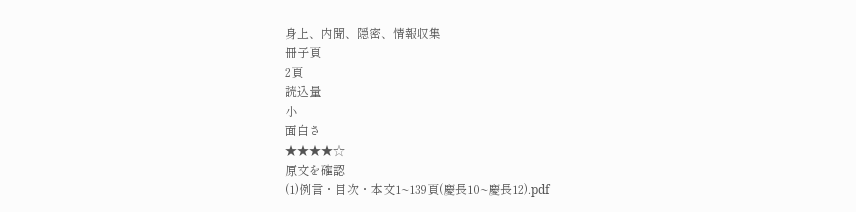身上、内聞、隠密、情報収集
冊子頁
2頁
読込量
小
面白さ
★★★★☆
原文を確認
(1)例言・目次・本文1~139頁(慶長10~慶長12).pdf